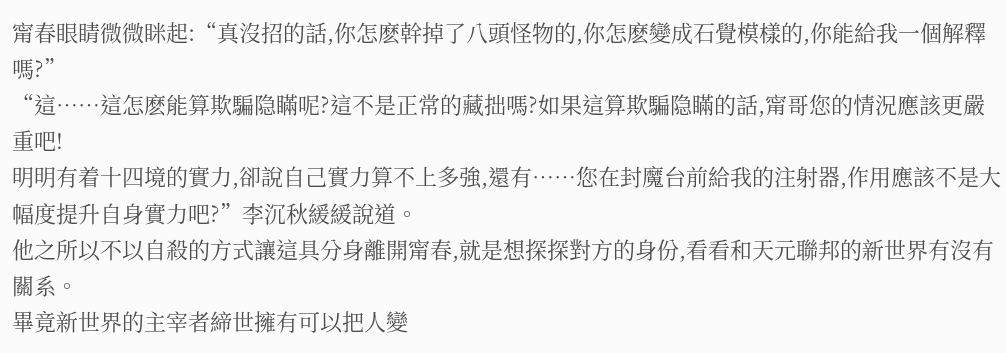甯春眼睛微微眯起:“真沒招的話,你怎麽幹掉了八頭怪物的,你怎麽變成石覺模樣的,你能給我一個解釋嗎?”
“這……這怎麽能算欺騙隐瞞呢?這不是正常的藏拙嗎?如果這算欺騙隐瞞的話,甯哥您的情況應該更嚴重吧!
明明有着十四境的實力,卻說自己實力算不上多強,還有……您在封魔台前給我的注射器,作用應該不是大幅度提升自身實力吧?”李沉秋緩緩說道。
他之所以不以自殺的方式讓這具分身離開甯春,就是想探探對方的身份,看看和天元聯邦的新世界有沒有關系。
畢竟新世界的主宰者締世擁有可以把人變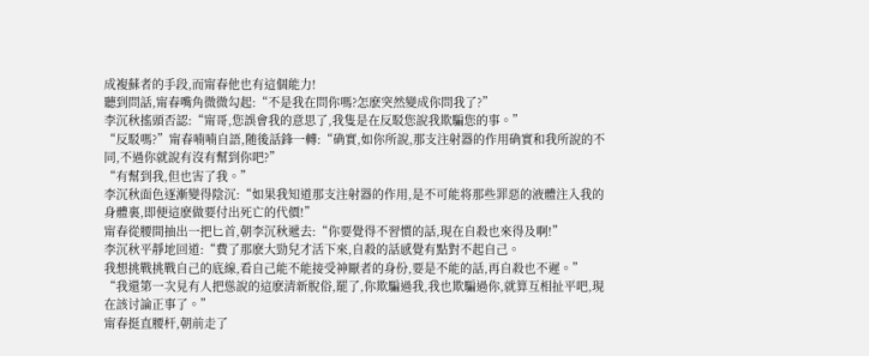成複蘇者的手段,而甯春他也有這個能力!
聽到問話,甯春嘴角微微勾起:“不是我在問你嗎?怎麽突然變成你問我了?”
李沉秋搖頭否認:“甯哥,您誤會我的意思了,我隻是在反駁您說我欺騙您的事。”
“反駁嗎?”甯春喃喃自語,随後話鋒一轉:“确實,如你所說,那支注射器的作用确實和我所說的不同,不過你就說有沒有幫到你吧?”
“有幫到我,但也害了我。”
李沉秋面色逐漸變得陰沉:“如果我知道那支注射器的作用,是不可能将那些罪惡的液體注入我的身體裏,即便這麽做要付出死亡的代價!”
甯春從腰間抽出一把匕首,朝李沉秋遞去:“你要覺得不習慣的話,現在自殺也來得及啊!”
李沉秋平靜地回道:“費了那麽大勁兒才活下來,自殺的話感覺有點對不起自己。
我想挑戰挑戰自己的底線,看自己能不能接受神厭者的身份,要是不能的話,再自殺也不遲。”
“我還第一次見有人把慫說的這麽清新脫俗,罷了,你欺騙過我,我也欺騙過你,就算互相扯平吧,現在該讨論正事了。”
甯春挺直腰杆,朝前走了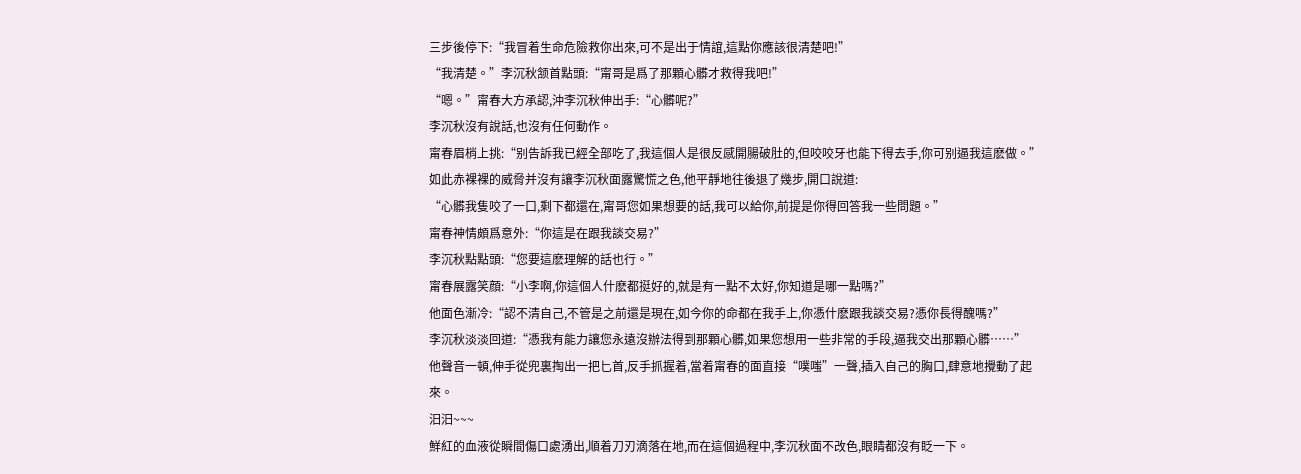三步後停下:“我冒着生命危險救你出來,可不是出于情誼,這點你應該很清楚吧!”
“我清楚。”李沉秋颔首點頭:“甯哥是爲了那顆心髒才救得我吧!”
“嗯。”甯春大方承認,沖李沉秋伸出手:“心髒呢?”
李沉秋沒有說話,也沒有任何動作。
甯春眉梢上挑:“别告訴我已經全部吃了,我這個人是很反感開腸破肚的,但咬咬牙也能下得去手,你可别逼我這麽做。”
如此赤裸裸的威脅并沒有讓李沉秋面露驚慌之色,他平靜地往後退了幾步,開口說道:
“心髒我隻咬了一口,剩下都還在,甯哥您如果想要的話,我可以給你,前提是你得回答我一些問題。”
甯春神情頗爲意外:“你這是在跟我談交易?”
李沉秋點點頭:“您要這麽理解的話也行。”
甯春展露笑顔:“小李啊,你這個人什麽都挺好的,就是有一點不太好,你知道是哪一點嗎?”
他面色漸冷:“認不清自己,不管是之前還是現在,如今你的命都在我手上,你憑什麽跟我談交易?憑你長得醜嗎?”
李沉秋淡淡回道:“憑我有能力讓您永遠沒辦法得到那顆心髒,如果您想用一些非常的手段,逼我交出那顆心髒……”
他聲音一頓,伸手從兜裏掏出一把匕首,反手抓握着,當着甯春的面直接“噗嗤”一聲,插入自己的胸口,肆意地攪動了起來。
汩汩~~~
鮮紅的血液從瞬間傷口處湧出,順着刀刃滴落在地,而在這個過程中,李沉秋面不改色,眼睛都沒有眨一下。